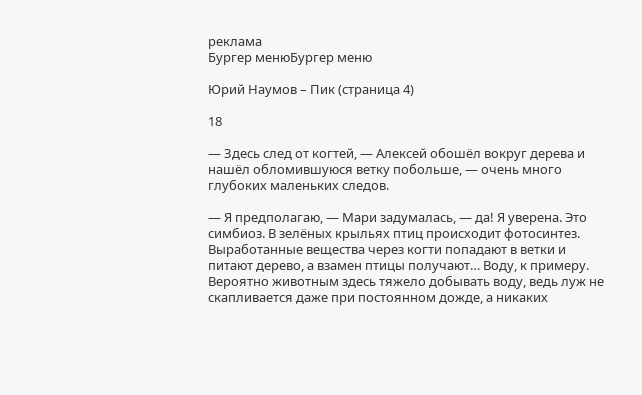реклама
Бургер менюБургер меню

Юрий Наумов – Пик (страница 4)

18

— Здесь след от когтей, — Алексей обошёл вокруг дерева и нашёл обломившуюся ветку побольше, — очень много глубоких маленьких следов.

— Я предполагаю, — Мари задумалась, — да! Я уверена. Это симбиоз. В зелёных крыльях птиц происходит фотосинтез. Выработанные вещества через когти попадают в ветки и питают дерево, а взамен птицы получают… Воду, к примеру. Вероятно животным здесь тяжело добывать воду, ведь луж не скапливается даже при постоянном дожде, а никаких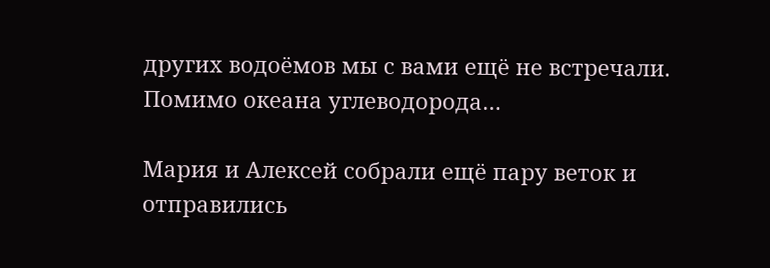других водоёмов мы с вами ещё не встречали. Помимо океана углеводорода…

Мария и Алексей собрали ещё пару веток и отправились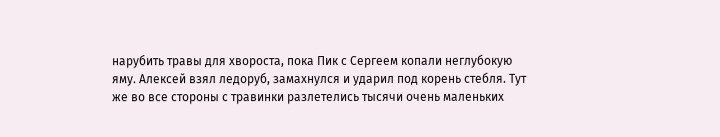нарубить травы для хвороста, пока Пик с Сергеем копали неглубокую яму. Алексей взял ледоруб, замахнулся и ударил под корень стебля. Тут же во все стороны с травинки разлетелись тысячи очень маленьких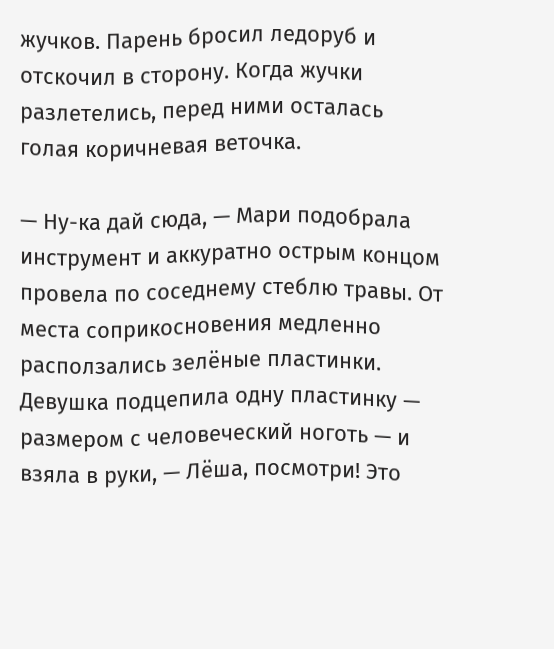жучков. Парень бросил ледоруб и отскочил в сторону. Когда жучки разлетелись, перед ними осталась голая коричневая веточка.

— Ну-ка дай сюда, — Мари подобрала инструмент и аккуратно острым концом провела по соседнему стеблю травы. От места соприкосновения медленно расползались зелёные пластинки. Девушка подцепила одну пластинку — размером с человеческий ноготь — и взяла в руки, — Лёша, посмотри! Это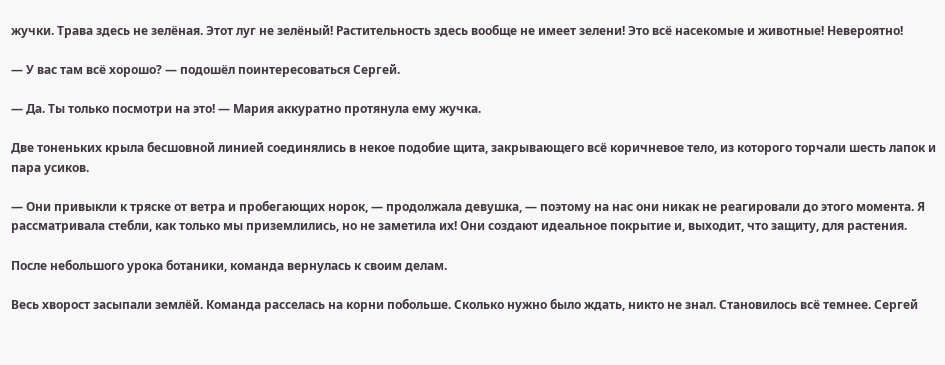жучки. Трава здесь не зелёная. Этот луг не зелёный! Растительность здесь вообще не имеет зелени! Это всё насекомые и животные! Невероятно!

— У вас там всё хорошо? — подошёл поинтересоваться Сергей.

— Да. Ты только посмотри на это! — Мария аккуратно протянула ему жучка.

Две тоненьких крыла бесшовной линией соединялись в некое подобие щита, закрывающего всё коричневое тело, из которого торчали шесть лапок и пара усиков.

— Они привыкли к тряске от ветра и пробегающих норок, — продолжала девушка, — поэтому на нас они никак не реагировали до этого момента. Я рассматривала стебли, как только мы приземлились, но не заметила их! Они создают идеальное покрытие и, выходит, что защиту, для растения.

После небольшого урока ботаники, команда вернулась к своим делам.

Весь хворост засыпали землёй. Команда расселась на корни побольше. Сколько нужно было ждать, никто не знал. Становилось всё темнее. Сергей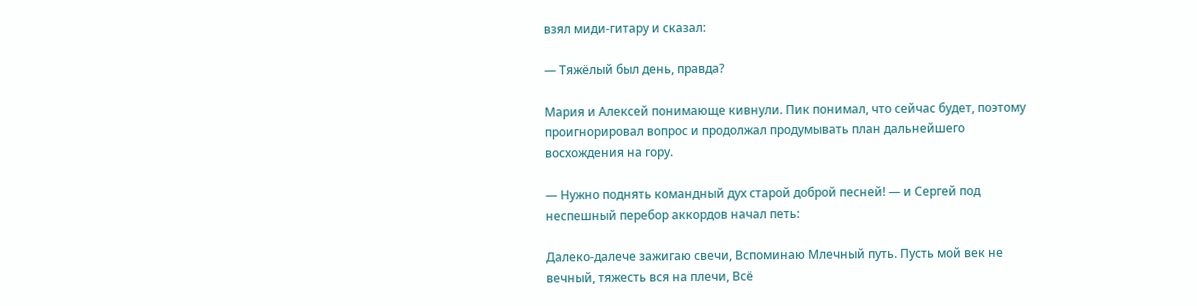взял миди-гитару и сказал:

— Тяжёлый был день, правда?

Мария и Алексей понимающе кивнули. Пик понимал, что сейчас будет, поэтому проигнорировал вопрос и продолжал продумывать план дальнейшего восхождения на гору.

— Нужно поднять командный дух старой доброй песней! — и Сергей под неспешный перебор аккордов начал петь:

Далеко-далече зажигаю свечи, Вспоминаю Млечный путь. Пусть мой век не вечный, тяжесть вся на плечи, Всё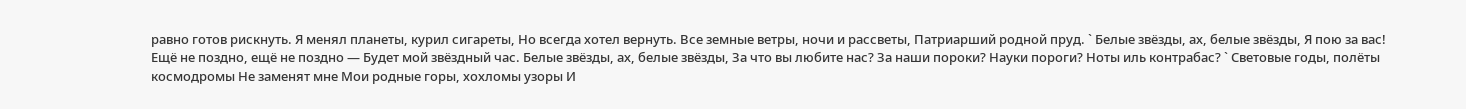равно готов рискнуть. Я менял планеты, курил сигареты, Но всегда хотел вернуть. Все земные ветры, ночи и рассветы, Патриарший родной пруд. ` Белые звёзды, ах, белые звёзды, Я пою за вас! Ещё не поздно, ещё не поздно — Будет мой звёздный час. Белые звёзды, ах, белые звёзды, За что вы любите нас? За наши пороки? Науки пороги? Ноты иль контрабас? ` Световые годы, полёты космодромы Не заменят мне Мои родные горы, хохломы узоры И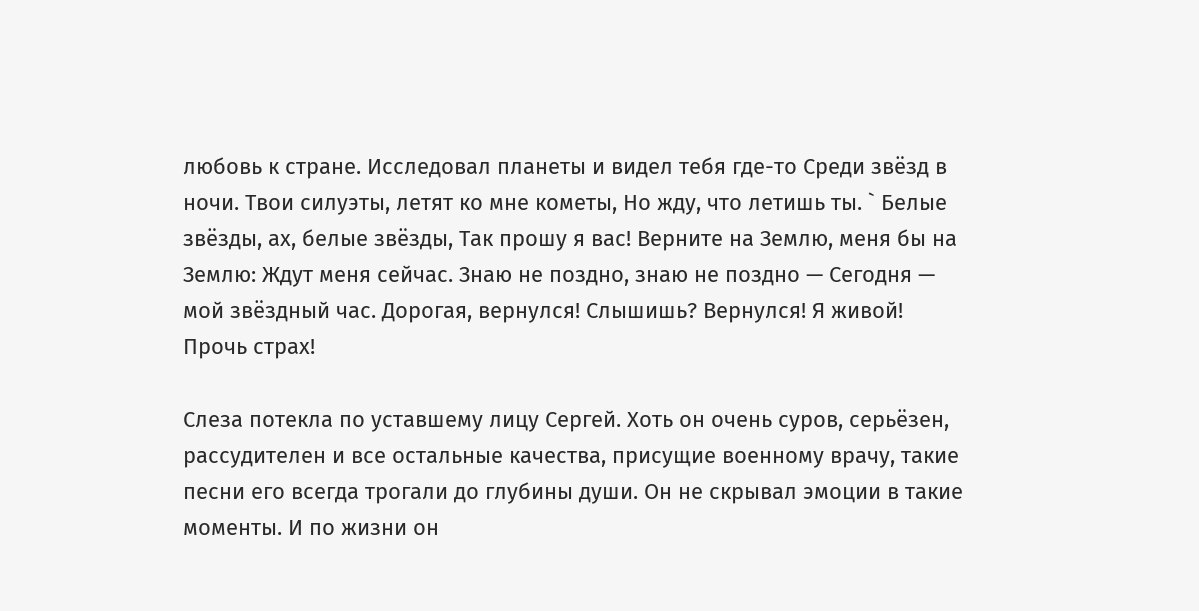любовь к стране. Исследовал планеты и видел тебя где-то Среди звёзд в ночи. Твои силуэты, летят ко мне кометы, Но жду, что летишь ты. ` Белые звёзды, ах, белые звёзды, Так прошу я вас! Верните на Землю, меня бы на Землю: Ждут меня сейчас. Знаю не поздно, знаю не поздно — Сегодня — мой звёздный час. Дорогая, вернулся! Слышишь? Вернулся! Я живой! Прочь страх!

Слеза потекла по уставшему лицу Сергей. Хоть он очень суров, серьёзен, рассудителен и все остальные качества, присущие военному врачу, такие песни его всегда трогали до глубины души. Он не скрывал эмоции в такие моменты. И по жизни он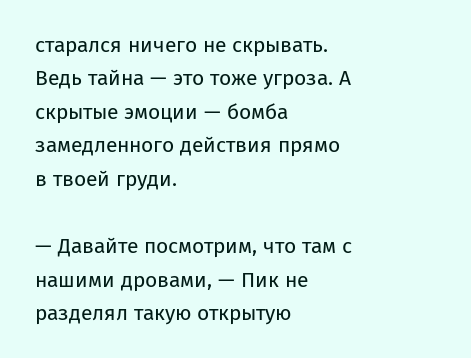старался ничего не скрывать. Ведь тайна — это тоже угроза. А скрытые эмоции — бомба замедленного действия прямо в твоей груди.

— Давайте посмотрим, что там с нашими дровами, — Пик не разделял такую открытую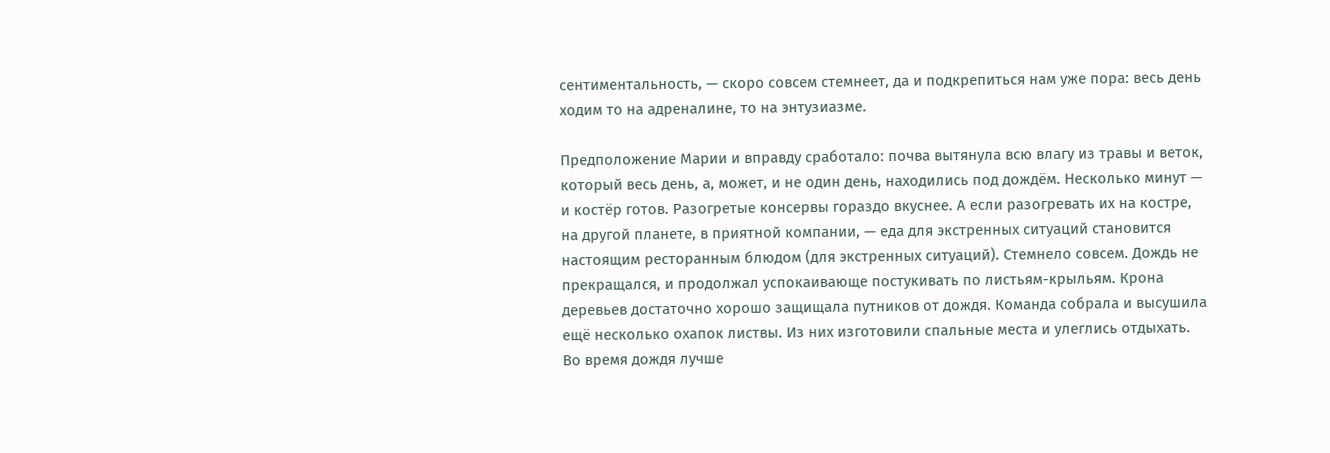сентиментальность, — скоро совсем стемнеет, да и подкрепиться нам уже пора: весь день ходим то на адреналине, то на энтузиазме.

Предположение Марии и вправду сработало: почва вытянула всю влагу из травы и веток, который весь день, а, может, и не один день, находились под дождём. Несколько минут — и костёр готов. Разогретые консервы гораздо вкуснее. А если разогревать их на костре, на другой планете, в приятной компании, — еда для экстренных ситуаций становится настоящим ресторанным блюдом (для экстренных ситуаций). Стемнело совсем. Дождь не прекращался, и продолжал успокаивающе постукивать по листьям-крыльям. Крона деревьев достаточно хорошо защищала путников от дождя. Команда собрала и высушила ещё несколько охапок листвы. Из них изготовили спальные места и улеглись отдыхать. Во время дождя лучше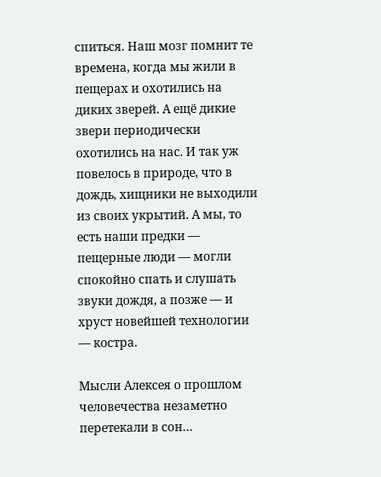спиться. Наш мозг помнит те времена, когда мы жили в пещерах и охотились на диких зверей. А ещё дикие звери периодически охотились на нас. И так уж повелось в природе, что в дождь, хищники не выходили из своих укрытий. А мы, то есть наши предки — пещерные люди — могли спокойно спать и слушать звуки дождя, а позже — и хруст новейшей технологии — костра.

Мысли Алексея о прошлом человечества незаметно перетекали в сон…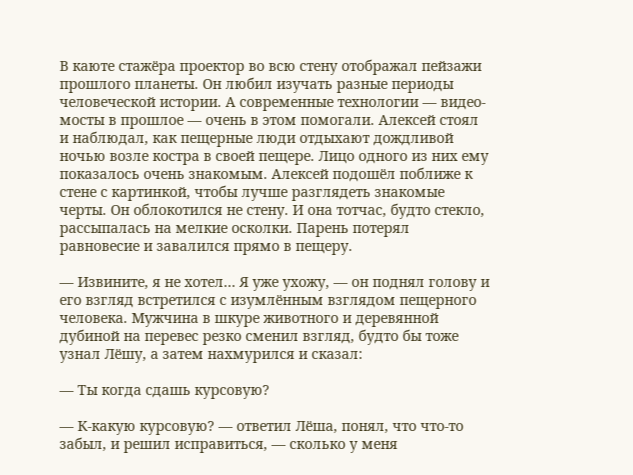В каюте стажёра проектор во всю стену отображал пейзажи прошлого планеты. Он любил изучать разные периоды человеческой истории. А современные технологии — видео-мосты в прошлое — очень в этом помогали. Алексей стоял и наблюдал, как пещерные люди отдыхают дождливой ночью возле костра в своей пещере. Лицо одного из них ему показалось очень знакомым. Алексей подошёл поближе к стене с картинкой, чтобы лучше разглядеть знакомые черты. Он облокотился не стену. И она тотчас, будто стекло, рассыпалась на мелкие осколки. Парень потерял равновесие и завалился прямо в пещеру.

— Извините, я не хотел… Я уже ухожу, — он поднял голову и его взгляд встретился с изумлённым взглядом пещерного человека. Мужчина в шкуре животного и деревянной дубиной на перевес резко сменил взгляд, будто бы тоже узнал Лёшу, а затем нахмурился и сказал:

— Ты когда сдашь курсовую?

— К-какую курсовую? — ответил Лёша, понял, что что-то забыл, и решил исправиться, — сколько у меня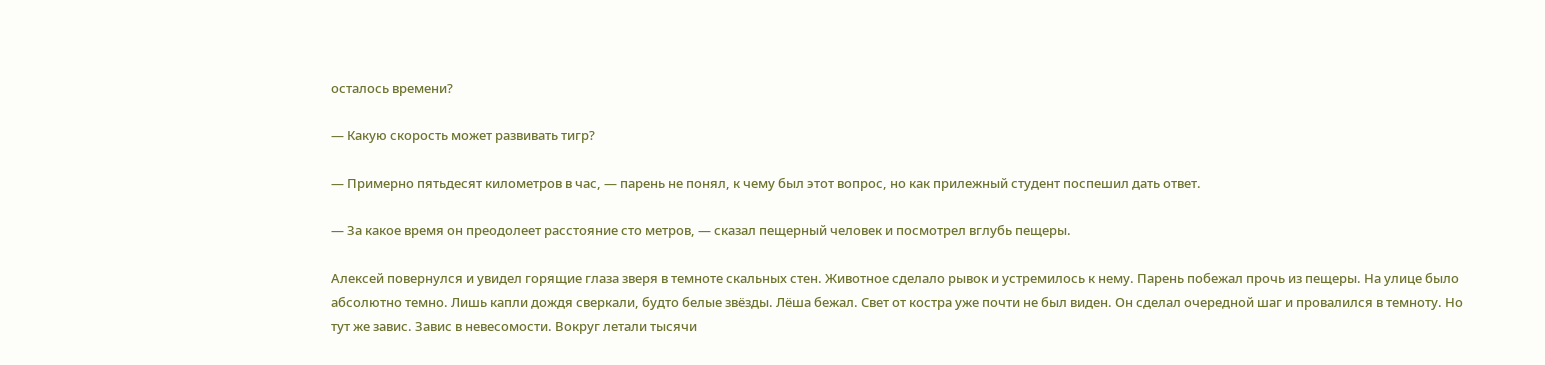осталось времени?

— Какую скорость может развивать тигр?

— Примерно пятьдесят километров в час, — парень не понял, к чему был этот вопрос, но как прилежный студент поспешил дать ответ.

— За какое время он преодолеет расстояние сто метров, — сказал пещерный человек и посмотрел вглубь пещеры.

Алексей повернулся и увидел горящие глаза зверя в темноте скальных стен. Животное сделало рывок и устремилось к нему. Парень побежал прочь из пещеры. На улице было абсолютно темно. Лишь капли дождя сверкали, будто белые звёзды. Лёша бежал. Свет от костра уже почти не был виден. Он сделал очередной шаг и провалился в темноту. Но тут же завис. Завис в невесомости. Вокруг летали тысячи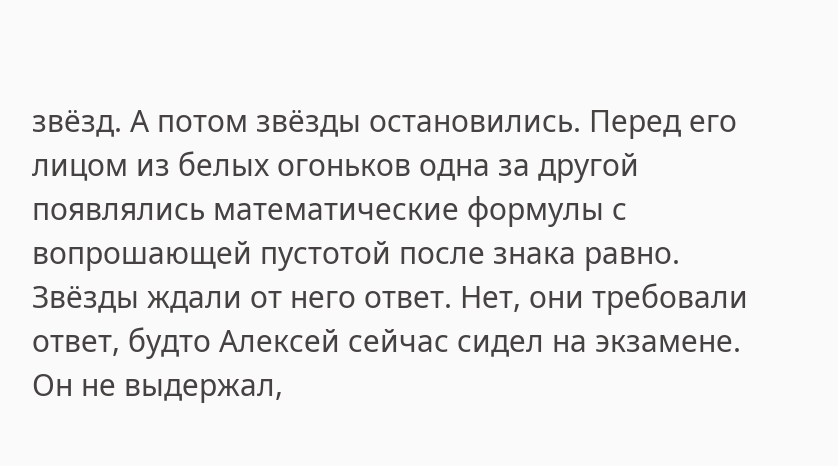звёзд. А потом звёзды остановились. Перед его лицом из белых огоньков одна за другой появлялись математические формулы с вопрошающей пустотой после знака равно. Звёзды ждали от него ответ. Нет, они требовали ответ, будто Алексей сейчас сидел на экзамене. Он не выдержал,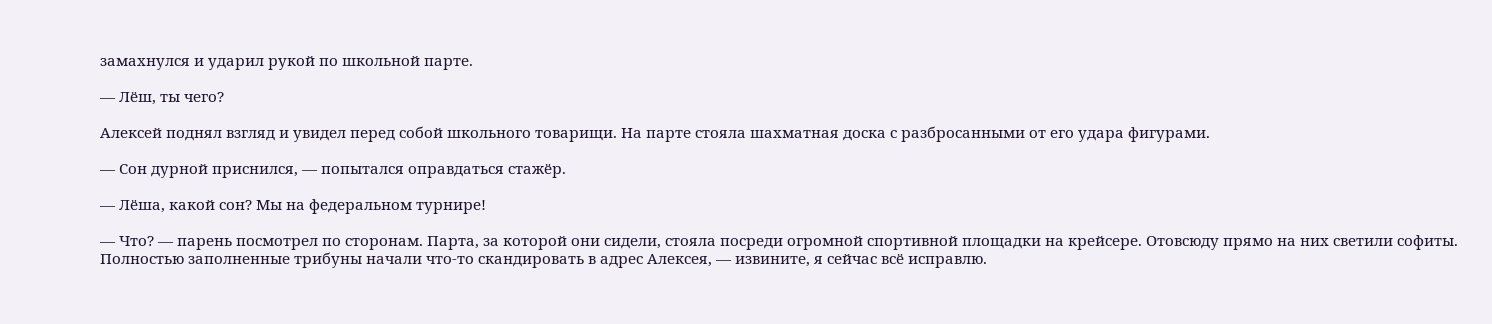замахнулся и ударил рукой по школьной парте.

— Лёш, ты чего?

Алексей поднял взгляд и увидел перед собой школьного товарищи. На парте стояла шахматная доска с разбросанными от его удара фигурами.

— Сон дурной приснился, — попытался оправдаться стажёр.

— Лёша, какой сон? Мы на федеральном турнире!

— Что? — парень посмотрел по сторонам. Парта, за которой они сидели, стояла посреди огромной спортивной площадки на крейсере. Отовсюду прямо на них светили софиты. Полностью заполненные трибуны начали что-то скандировать в адрес Алексея, — извините, я сейчас всё исправлю.